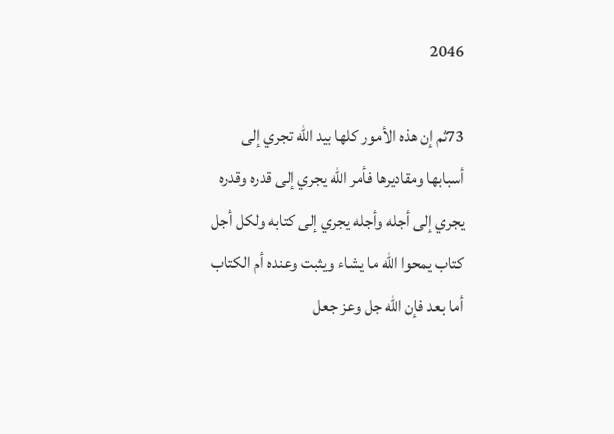2046

73ثم إن هذه الأمور كلها بيد الله تجري إلى أسبابها ومقاديرها فأمر الله يجري إلى قدره وقدره يجري إلى أجله وأجله يجري إلى كتابه ولكل أجل كتاب يمحوا الله ما يشاء ويثبت وعنده أم الكتاب أما بعد فإن الله جل وعز جعل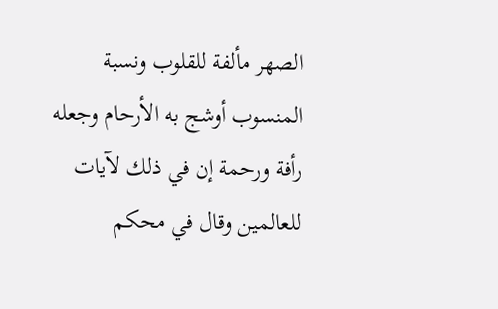الصهر مألفة للقلوب ونسبة المنسوب أوشج به الأرحام وجعله رأفة ورحمة إن في ذلك لآيات للعالمين وقال في محكم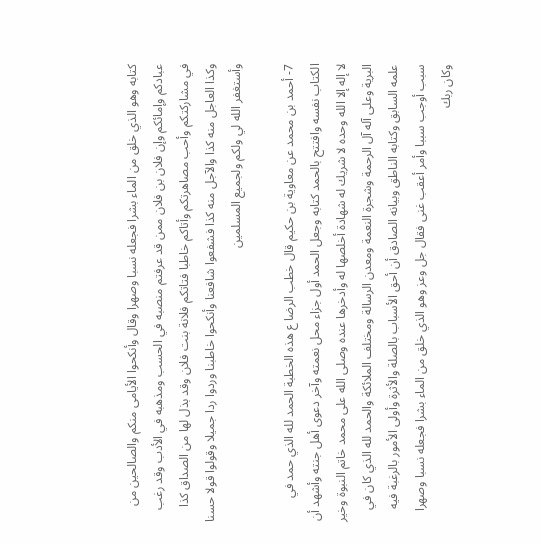كتابه وهو الذي خلق من الماء بشرا فجعله نسبا وصهرا وقال وأنكحوا الأيامى منكم والصالحين من عبادكم وإمائكم وإن فلان بن فلان ممن قد عرفتم منصبه في الحسب ومذهبه في الأدب وقد رغب في مشاركتكم وأحب مصاهرتكم وأتاكم خاطبا فتاتكم فلانة بنت فلان وقد بذل لها من الصداق كذا وكذا العاجل منه كذا والآجل منه كذا فشفعوا شافعنا وأنكحوا خاطبنا وردوا ردا جميلا وقولوا قولا حسنا وأستغفر الله لي ولكم ولجميع المسلمين

7- أحمد بن محمد عن معاوية بن حكيم قال خطب الرضا ع هذه الخطبة الحمد لله الذي حمد في الكتاب نفسه وافتتح بالحمد كتابه وجعل الحمد أول جزاء محل نعمته وآخر دعوى أهل جنته وأشهد أن لا إله إلا الله وحده لا شريك له شهادة أخلصها له وأدخرها عنده وصلى الله على محمد خاتم النبوة وخير البرية وعلى آله آل الرحمة وشجرة النعمة ومعدن الرسالة ومختلف الملائكة والحمد لله الذي كان في علمه السابق وكتابه الناطق وبيانه الصادق أن أحق الأسباب بالصلة والأثرة وأولى الأمور بالرغبة فيه سبب أوجب سببا وأمر أعقب غنى فقال جل وعز وهو الذي خلق من الماء بشرا فجعله نسبا وصهرا وكان ربك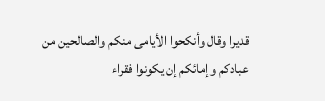قديرا وقال وأنكحوا الأيامى منكم والصالحين من عبادكم وإمائكم إن يكونوا فقراء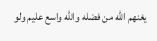يغنهم الله من فضله والله واسع عليم ولو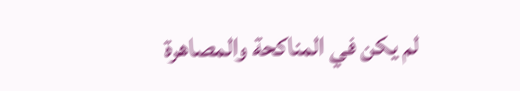لم يكن في المناكحة والمصاهرة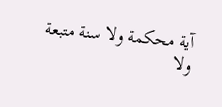آية محكمة ولا سنة متبعة ولا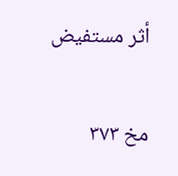أثر مستفيض

مخ ۳۷۳